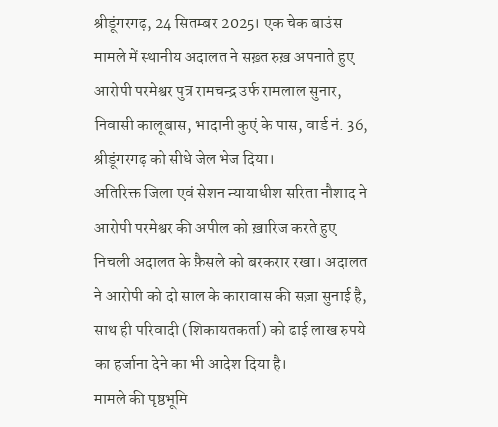श्रीडूंगरगढ़, 24 सितम्बर 2025। एक चेक बाउंस मामले में स्थानीय अदालत ने सख़्त रुख़ अपनाते हुए आरोपी परमेश्वर पुत्र रामचन्द्र उर्फ रामलाल सुनार, निवासी कालूबास, भादानी कुएं के पास, वार्ड नं. 36, श्रीडूंगरगढ़ को सीधे जेल भेज दिया।
अतिरिक्त जिला एवं सेशन न्यायाधीश सरिता नौशाद ने आरोपी परमेश्वर की अपील को ख़ारिज करते हुए निचली अदालत के फ़ैसले को बरकरार रखा। अदालत ने आरोपी को दो साल के कारावास की सज़ा सुनाई है, साथ ही परिवादी (शिकायतकर्ता) को ढाई लाख रुपये का हर्जाना देने का भी आदेश दिया है।
मामले की पृष्ठभूमि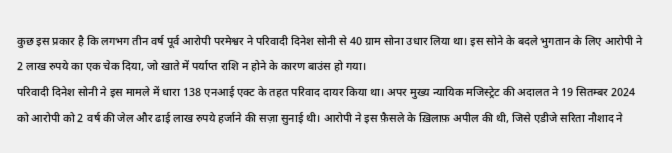कुछ इस प्रकार है कि लगभग तीन वर्ष पूर्व आरोपी परमेश्वर ने परिवादी दिनेश सोनी से 40 ग्राम सोना उधार लिया था। इस सोने के बदले भुगतान के लिए आरोपी ने 2 लाख रुपये का एक चेक दिया, जो खाते में पर्याप्त राशि न होने के कारण बाउंस हो गया।
परिवादी दिनेश सोनी ने इस मामले में धारा 138 एनआई एक्ट के तहत परिवाद दायर किया था। अपर मुख्य न्यायिक मजिस्ट्रेट की अदालत ने 19 सितम्बर 2024 को आरोपी को 2 वर्ष की जेल और ढाई लाख रुपये हर्जाने की सज़ा सुनाई थी। आरोपी ने इस फ़ैसले के ख़िलाफ़ अपील की थी, जिसे एडीजे सरिता नौशाद ने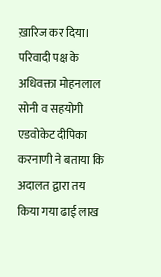ख़ारिज कर दिया।
परिवादी पक्ष के अधिवक्ता मोहनलाल सोनी व सहयोगी एडवोकेट दीपिका करनाणी ने बताया कि अदालत द्वारा तय किया गया ढाई लाख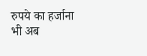रुपये का हर्जाना भी अब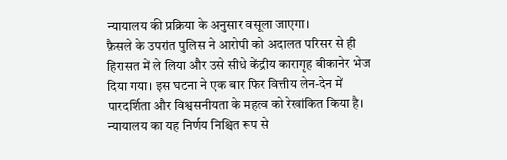न्यायालय की प्रक्रिया के अनुसार वसूला जाएगा।
फ़ैसले के उपरांत पुलिस ने आरोपी को अदालत परिसर से ही हिरासत में ले लिया और उसे सीधे केंद्रीय कारागृह बीकानेर भेज दिया गया। इस घटना ने एक बार फिर वित्तीय लेन-देन में पारदर्शिता और विश्वसनीयता के महत्व को रेखांकित किया है। न्यायालय का यह निर्णय निश्चित रूप से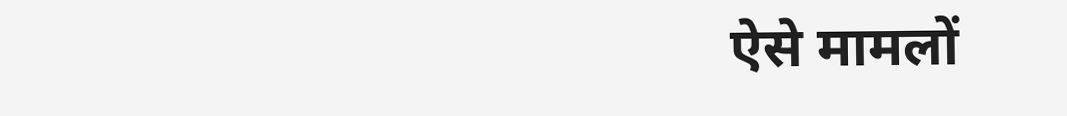ऐसे मामलों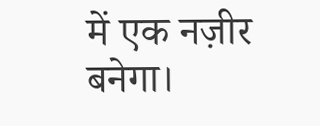में एक नज़ीर बनेगा।